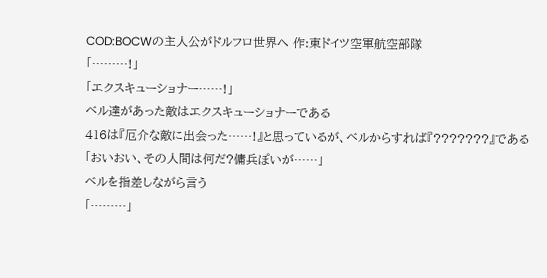COD:BOCWの主人公がドルフロ世界へ 作:東ドイツ空軍航空部隊
「………!」
「エクスキューショナー……!」
ベル達があった敵はエクスキューショナーである
416は『厄介な敵に出会った……!』と思っているが、ベルからすれば『???????』である
「おいおい、その人間は何だ?傭兵ぽいが……」
ベルを指差しながら言う
「………」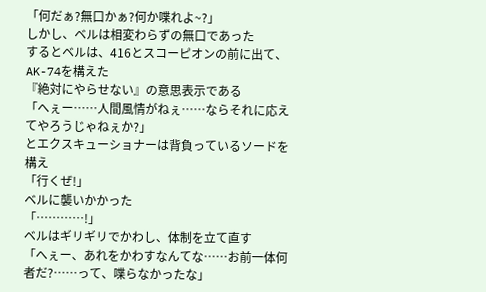「何だぁ?無口かぁ?何か喋れよ~?」
しかし、ベルは相変わらずの無口であった
するとベルは、416とスコーピオンの前に出て、AK-74を構えた
『絶対にやらせない』の意思表示である
「へぇー……人間風情がねぇ……ならそれに応えてやろうじゃねぇか?」
とエクスキューショナーは背負っているソードを構え
「行くぜ!」
ベルに襲いかかった
「…………!」
ベルはギリギリでかわし、体制を立て直す
「へぇー、あれをかわすなんてな……お前一体何者だ?……って、喋らなかったな」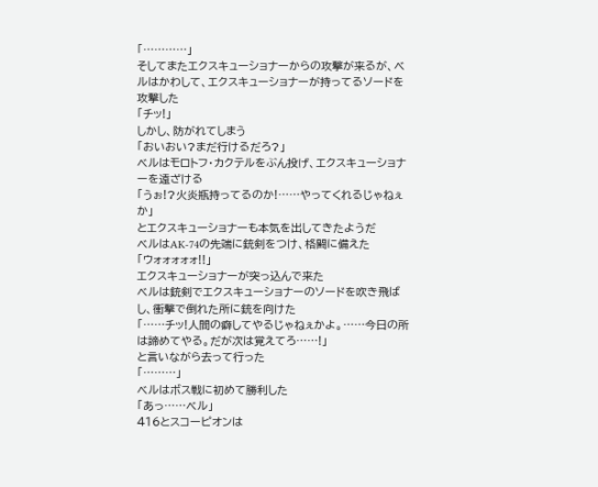「…………」
そしてまたエクスキューショナーからの攻撃が来るが、ベルはかわして、エクスキューショナーが持ってるソードを攻撃した
「チッ!」
しかし、防がれてしまう
「おいおい?まだ行けるだろ?」
ベルはモロトフ・カクテルをぶん投げ、エクスキューショナーを遠ざける
「うぉ!?火炎瓶持ってるのか!……やってくれるじゃねぇか」
とエクスキューショナーも本気を出してきたようだ
ベルはAK-74の先端に銃剣をつけ、格闘に備えた
「ウォォォォォ!!」
エクスキューショナーが突っ込んで来た
ベルは銃剣でエクスキューショナーのソードを吹き飛ばし、衝撃で倒れた所に銃を向けた
「……チッ!人間の癖してやるじゃねぇかよ。……今日の所は諦めてやる。だが次は覚えてろ……!」
と言いながら去って行った
「………」
ベルはボス戦に初めて勝利した
「あっ……ベル」
416とスコーピオンは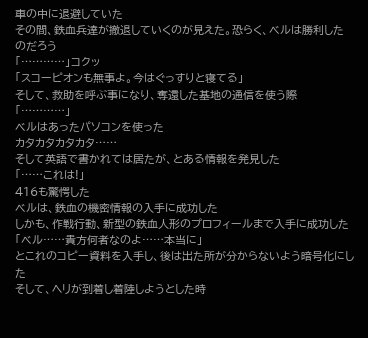車の中に退避していた
その間、鉄血兵達が撤退していくのが見えた。恐らく、ベルは勝利したのだろう
「…………」コクッ
「スコーピオンも無事よ。今はぐっすりと寝てる」
そして、救助を呼ぶ事になり、奪還した基地の通信を使う際
「…………」
ベルはあったパソコンを使った
カタカタカタカタ……
そして英語で書かれては居たが、とある情報を発見した
「……これは!」
416も驚愕した
ベルは、鉄血の機密情報の入手に成功した
しかも、作戦行動、新型の鉄血人形のプロフィールまで入手に成功した
「ベル……貴方何者なのよ……本当に」
とこれのコピー資料を入手し、後は出た所が分からないよう暗号化にした
そして、ヘリが到着し着陸しようとした時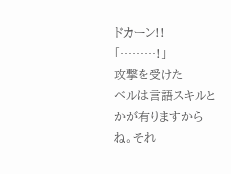ドカーン!!
「………!」
攻撃を受けた
ベルは言語スキルとかが有りますからね。それ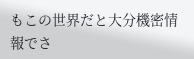もこの世界だと大分機密情報でさ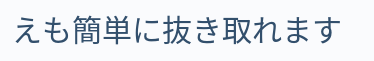えも簡単に抜き取れます